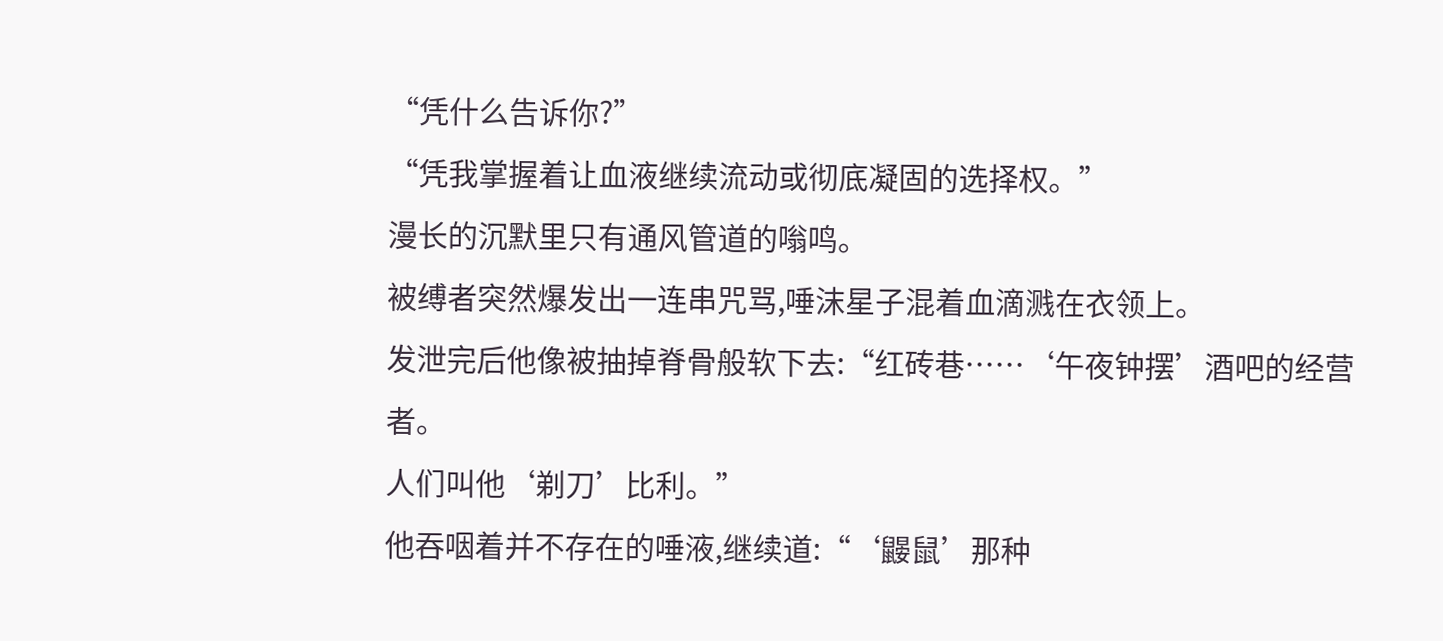“凭什么告诉你?”
“凭我掌握着让血液继续流动或彻底凝固的选择权。”
漫长的沉默里只有通风管道的嗡鸣。
被缚者突然爆发出一连串咒骂,唾沫星子混着血滴溅在衣领上。
发泄完后他像被抽掉脊骨般软下去:“红砖巷……‘午夜钟摆’酒吧的经营者。
人们叫他‘剃刀’比利。”
他吞咽着并不存在的唾液,继续道:“‘鼹鼠’那种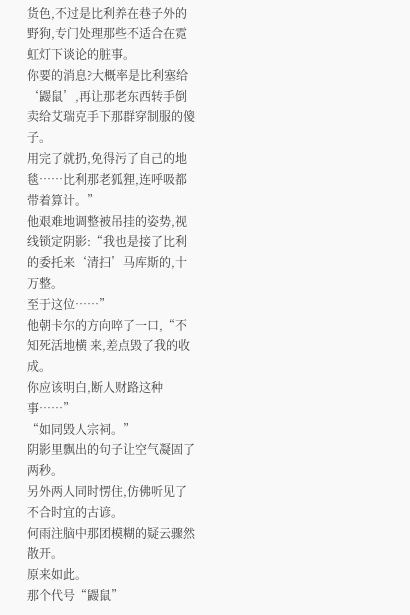货色,不过是比利养在巷子外的野狗,专门处理那些不适合在霓虹灯下谈论的脏事。
你要的消息?大概率是比利塞给‘鼹鼠’,再让那老东西转手倒卖给艾瑞克手下那群穿制服的傻子。
用完了就扔,免得污了自己的地毯……比利那老狐狸,连呼吸都带着算计。”
他艰难地调整被吊挂的姿势,视线锁定阴影:“我也是接了比利的委托来‘清扫’马库斯的,十万整。
至于这位……”
他朝卡尔的方向啐了一口,“不知死活地横 来,差点毁了我的收成。
你应该明白,断人财路这种事……”
“如同毁人宗祠。”
阴影里飘出的句子让空气凝固了两秒。
另外两人同时愣住,仿佛听见了不合时宜的古谚。
何雨注脑中那团模糊的疑云骤然散开。
原来如此。
那个代号“鼹鼠”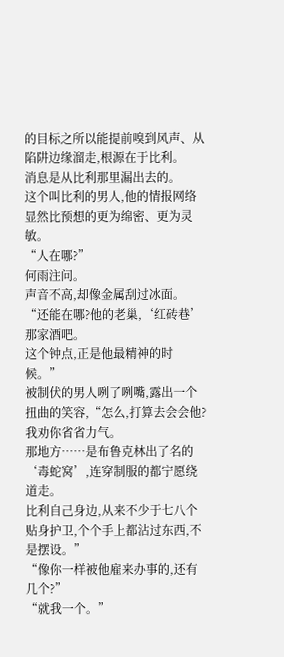的目标之所以能提前嗅到风声、从陷阱边缘溜走,根源在于比利。
消息是从比利那里漏出去的。
这个叫比利的男人,他的情报网络显然比预想的更为绵密、更为灵敏。
“人在哪?”
何雨注问。
声音不高,却像金属刮过冰面。
“还能在哪?他的老巢,‘红砖巷’那家酒吧。
这个钟点,正是他最精神的时候。”
被制伏的男人咧了咧嘴,露出一个扭曲的笑容,“怎么,打算去会会他?我劝你省省力气。
那地方……是布鲁克林出了名的‘毒蛇窝’,连穿制服的都宁愿绕道走。
比利自己身边,从来不少于七八个贴身护卫,个个手上都沾过东西,不是摆设。”
“像你一样被他雇来办事的,还有几个?”
“就我一个。”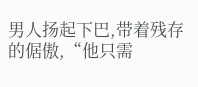男人扬起下巴,带着残存的倨傲,“他只需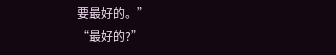要最好的。”
“最好的?”